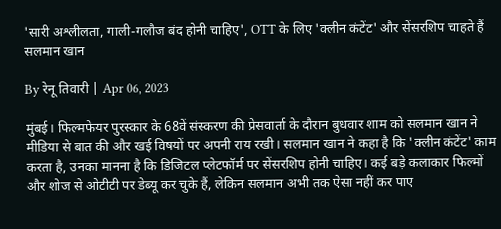'सारी अश्लीलता, गाली-गलौज बंद होनी चाहिए', OTT के लिए 'क्लीन कंटेंट' और सेंसरशिप चाहते हैं सलमान खान

By रेनू तिवारी | Apr 06, 2023

मुंबई। फिल्मफेयर पुरस्कार के 68वें संस्करण की प्रेसवार्ता के दौरान बुधवार शाम को सलमान खान ने मीडिया से बात की और खई विषयों पर अपनी राय रखी। सलमान खान ने कहा है कि 'क्लीन कंटेंट' काम करता है, उनका मानना है कि डिजिटल प्लेटफॉर्म पर सेंसरशिप होनी चाहिए। कई बड़े कलाकार फिल्मों और शोज से ओटीटी पर डेब्यू कर चुके हैं, लेकिन सलमान अभी तक ऐसा नहीं कर पाए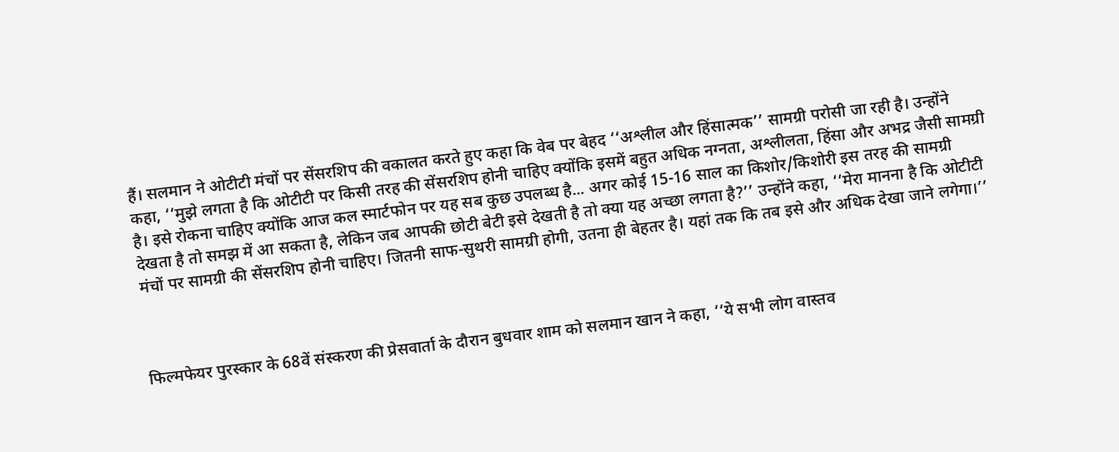हैं। सलमान ने ओटीटी मंचों पर सेंसरशिप की वकालत करते हुए कहा कि वेब पर बेहद ‘‘अश्लील और हिंसात्मक’’ सामग्री परोसी जा रही है। उन्होंने कहा, ‘‘मुझे लगता है कि ओटीटी पर किसी तरह की सेंसरशिप होनी चाहिए क्योंकि इसमें बहुत अधिक नग्नता, अश्लीलता, हिंसा और अभद्र जैसी सामग्री है। इसे रोकना चाहिए क्योंकि आज कल स्मार्टफोन पर यह सब कुछ उपलब्ध है... अगर कोई 15-16 साल का किशोर/किशोरी इस तरह की सामग्री देखता है तो समझ में आ सकता है, लेकिन जब आपकी छोटी बेटी इसे देखती है तो क्या यह अच्छा लगता है?’’ उन्होंने कहा, ‘‘मेरा मानना है कि ओटीटी मंचों पर सामग्री की सेंसरशिप होनी चाहिए। जितनी साफ-सुथरी सामग्री होगी, उतना ही बेहतर है। यहां तक कि तब इसे और अधिक देखा जाने लगेगा।’’



फिल्मफेयर पुरस्कार के 68वें संस्करण की प्रेसवार्ता के दौरान बुधवार शाम को सलमान खान ने कहा, ‘‘ये सभी लोग वास्तव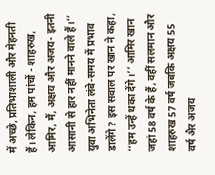में अच्छे, प्रतिभाशाली और मेहनती हैं। लेकिन, हम पांचों - शाहरुख, आमिर, मैं, अक्षय और अजय- इतनी आसानी से हार नहीं मानने वाले हैं।’’ युवा अभिनेता लंबे-समय में प्रभाव डालेंगे? इस सवाल पर खान ने कहा, ‘‘हम उन्हें थका देंगे।’’ आमिर खान जहां 58 वर्ष के हैं, वहीं सलमान और शाहरुख 57 वर्ष जबकि अक्षय 55 वर्ष अैर अजय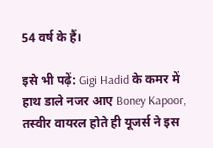54 वर्ष के हैं।

इसे भी पढ़ें: Gigi Hadid के कमर में हाथ डाले नजर आए Boney Kapoor, तस्वीर वायरल होते ही यूजर्स ने इस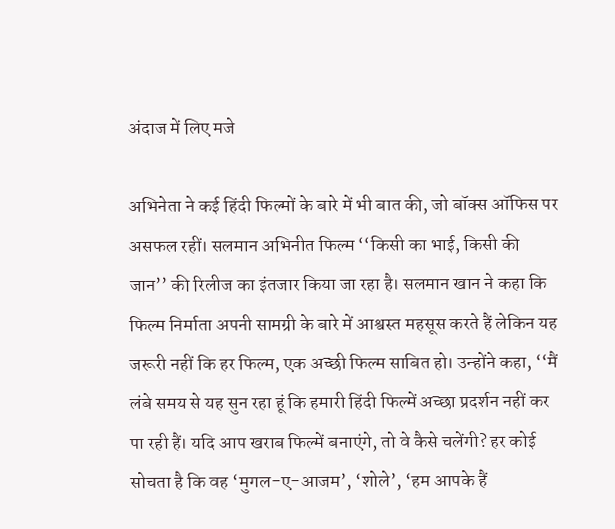अंदाज में लिए मजे

अभिनेता ने कई हिंदी फिल्मों के बारे में भी बात की, जो बॉक्स ऑफिस पर असफल रहीं। सलमान अभिनीत फिल्म ‘‘किसी का भाई, किसी की जान’’ की रिलीज का इंतजार किया जा रहा है। सलमान खान ने कहा कि फिल्म निर्माता अपनी सामग्री के बारे में आश्वस्त महसूस करते हैं लेकिन यह जरूरी नहीं कि हर फिल्म, एक अच्छी फिल्म साबित हो। उन्होंने कहा, ‘‘मैं लंबे समय से यह सुन रहा हूं कि हमारी हिंदी फिल्में अच्छा प्रदर्शन नहीं कर पा रही हैं। यदि आप खराब फिल्में बनाएंगे, तो वे कैसे चलेंगी? हर कोई सोचता है कि वह ‘मुगल-ए-आजम’, ‘शोले’, ‘हम आपके हैं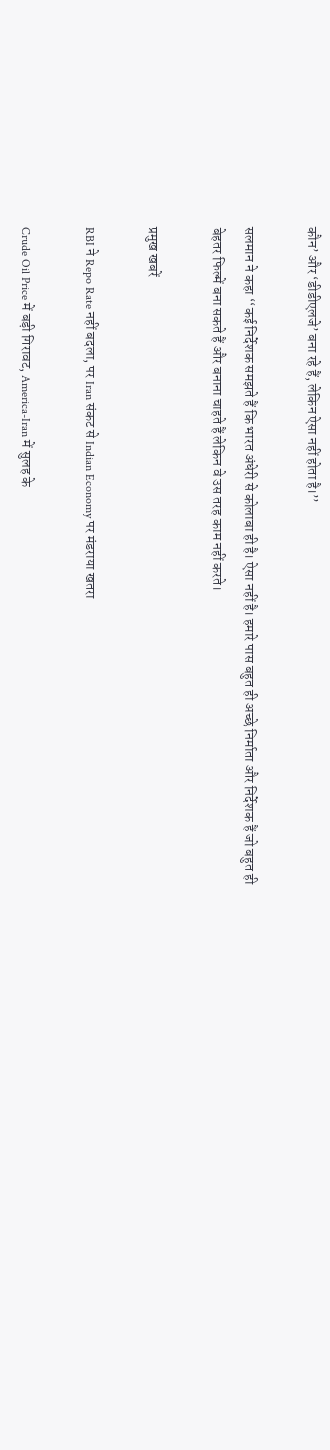कौन’ और ‘डीडीएलजे’ बना रहे हैं, लेकिन ऐसा नहीं होता है।’’

सलमान ने कहा ‘‘कई निर्देशक समझते हैं कि भारत अंधेरी से कोलाबा ही है। ऐसा नहीं है। हमारे पास बहुत ही अच्छे निर्माता और निर्देशक हैं जो बहुत ही बेहतर फिल्में बना सकते हैं और बनाना चाहते हैं लेकिन वे उस तरह काम नहीं करते।

प्रमुख खबरें

RBI ने Repo Rate नहीं बदला, पर Iran संकट से Indian Economy पर मंडराया खतरा

Crude Oil Price में बड़ी गिरावट, America-Iran में सुलह के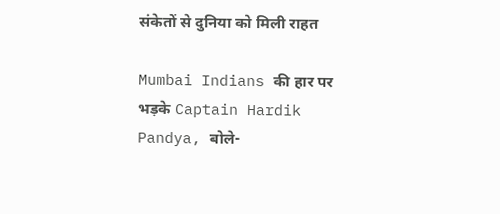संकेतों से दुनिया को मिली राहत

Mumbai Indians की हार पर भड़के Captain Hardik Pandya, बोले-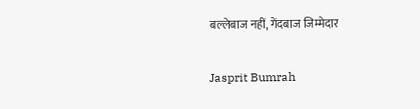बल्लेबाज नहीं, गेंदबाज जिम्मेदार

Jasprit Bumrah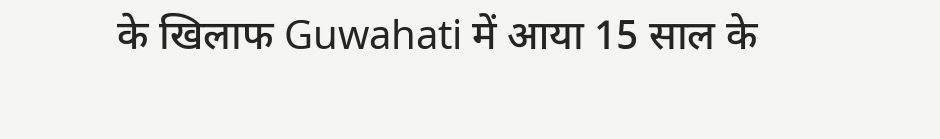के खिलाफ Guwahati में आया 15 साल के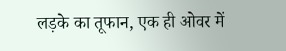लड़के का तूफान, एक ही ओवर में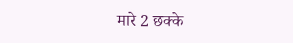मारे 2 छक्के